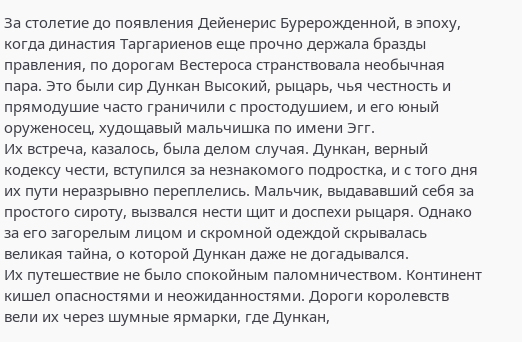За столетие до появления Дейенерис Бурерожденной, в эпоху, когда династия Таргариенов еще прочно держала бразды правления, по дорогам Вестероса странствовала необычная пара. Это были сир Дункан Высокий, рыцарь, чья честность и прямодушие часто граничили с простодушием, и его юный оруженосец, худощавый мальчишка по имени Эгг.
Их встреча, казалось, была делом случая. Дункан, верный кодексу чести, вступился за незнакомого подростка, и с того дня их пути неразрывно переплелись. Мальчик, выдававший себя за простого сироту, вызвался нести щит и доспехи рыцаря. Однако за его загорелым лицом и скромной одеждой скрывалась великая тайна, о которой Дункан даже не догадывался.
Их путешествие не было спокойным паломничеством. Континент кишел опасностями и неожиданностями. Дороги королевств вели их через шумные ярмарки, где Дункан,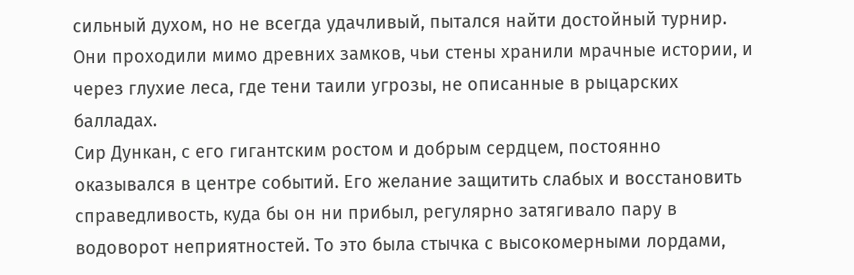сильный духом, но не всегда удачливый, пытался найти достойный турнир. Они проходили мимо древних замков, чьи стены хранили мрачные истории, и через глухие леса, где тени таили угрозы, не описанные в рыцарских балладах.
Сир Дункан, с его гигантским ростом и добрым сердцем, постоянно оказывался в центре событий. Его желание защитить слабых и восстановить справедливость, куда бы он ни прибыл, регулярно затягивало пару в водоворот неприятностей. То это была стычка с высокомерными лордами,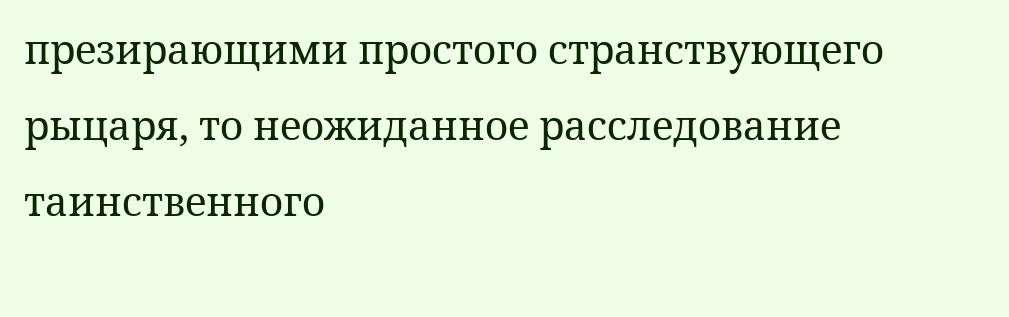презирающими простого странствующего рыцаря, то неожиданное расследование таинственного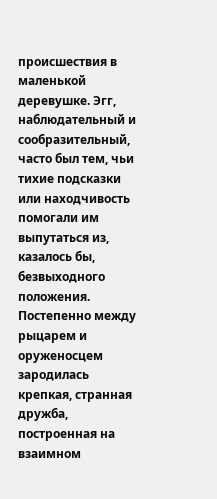происшествия в маленькой деревушке. Эгг, наблюдательный и сообразительный, часто был тем, чьи тихие подсказки или находчивость помогали им выпутаться из, казалось бы, безвыходного положения.
Постепенно между рыцарем и оруженосцем зародилась крепкая, странная дружба, построенная на взаимном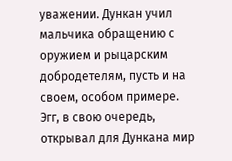уважении. Дункан учил мальчика обращению с оружием и рыцарским добродетелям, пусть и на своем, особом примере. Эгг, в свою очередь, открывал для Дункана мир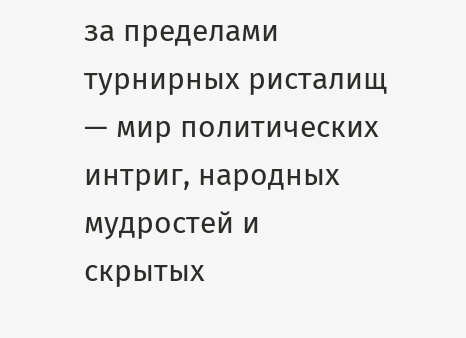за пределами турнирных ристалищ — мир политических интриг, народных мудростей и скрытых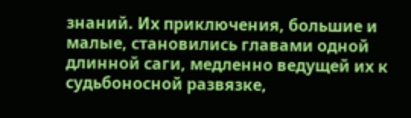знаний. Их приключения, большие и малые, становились главами одной длинной саги, медленно ведущей их к судьбоносной развязке,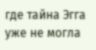где тайна Эгга уже не могла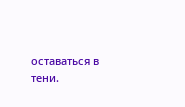оставаться в тени.